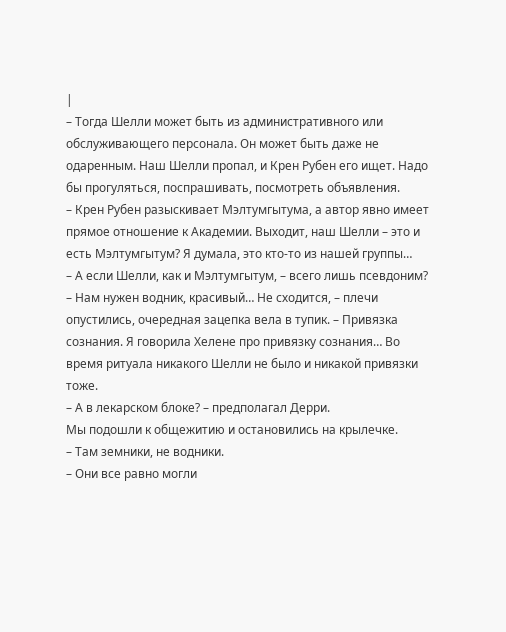|
– Тогда Шелли может быть из административного или обслуживающего персонала. Он может быть даже не одаренным. Наш Шелли пропал, и Крен Рубен его ищет. Надо бы прогуляться, поспрашивать, посмотреть объявления.
– Крен Рубен разыскивает Мэлтумгытума, а автор явно имеет прямое отношение к Академии. Выходит, наш Шелли – это и есть Мэлтумгытум? Я думала, это кто-то из нашей группы…
– А если Шелли, как и Мэлтумгытум, – всего лишь псевдоним?
– Нам нужен водник, красивый… Не сходится, – плечи опустились, очередная зацепка вела в тупик. – Привязка сознания. Я говорила Хелене про привязку сознания… Во время ритуала никакого Шелли не было и никакой привязки тоже.
– А в лекарском блоке? – предполагал Дерри.
Мы подошли к общежитию и остановились на крылечке.
– Там земники, не водники.
– Они все равно могли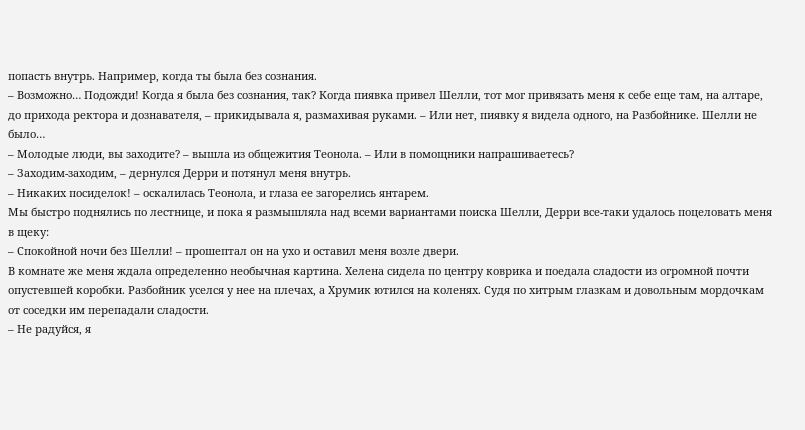попасть внутрь. Например, когда ты была без сознания.
– Возможно… Подожди! Когда я была без сознания, так? Когда пиявка привел Шелли, тот мог привязать меня к себе еще там, на алтаре, до прихода ректора и дознавателя, – прикидывала я, размахивая руками. – Или нет, пиявку я видела одного, на Разбойнике. Шелли не было…
– Молодые люди, вы заходите? – вышла из общежития Теонола. – Или в помощники напрашиваетесь?
– Заходим-заходим, – дернулся Дерри и потянул меня внутрь.
– Никаких посиделок! – оскалилась Теонола, и глаза ее загорелись янтарем.
Мы быстро поднялись по лестнице, и пока я размышляла над всеми вариантами поиска Шелли, Дерри все-таки удалось поцеловать меня в щеку:
– Спокойной ночи без Шелли! – прошептал он на ухо и оставил меня возле двери.
В комнате же меня ждала определенно необычная картина. Хелена сидела по центру коврика и поедала сладости из огромной почти опустевшей коробки. Разбойник уселся у нее на плечах, а Хрумик ютился на коленях. Судя по хитрым глазкам и довольным мордочкам от соседки им перепадали сладости.
– Не радуйся, я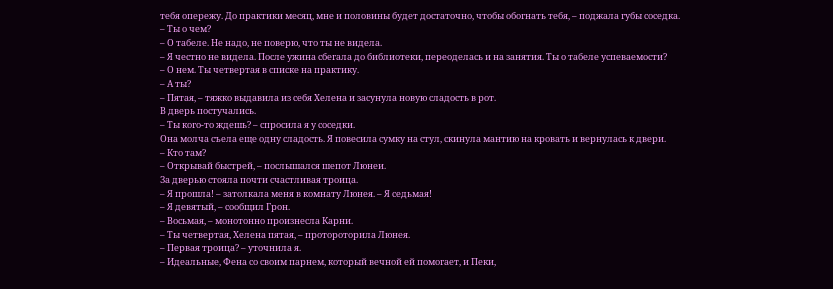тебя опережу. До практики месяц, мне и половины будет достаточно, чтобы обогнать тебя, – поджала губы соседка.
– Ты о чем?
– О табеле. Не надо, не поверю, что ты не видела.
– Я честно не видела. После ужина сбегала до библиотеки, переоделась и на занятия. Ты о табеле успеваемости?
– О нем. Ты четвертая в списке на практику.
– А ты?
– Пятая, – тяжко выдавила из себя Хелена и засунула новую сладость в рот.
В дверь постучались.
– Ты кого-то ждешь? – спросила я у соседки.
Она молча съела еще одну сладость. Я повесила сумку на стул, скинула мантию на кровать и вернулась к двери.
– Кто там?
– Открывай быстрей, – послышался шепот Люнеи.
За дверью стояла почти счастливая троица.
– Я прошла! – затолкала меня в комнату Люнея. – Я седьмая!
– Я девятый, – сообщил Грон.
– Восьмая, – монотонно произнесла Карни.
– Ты четвертая, Хелена пятая, – протороторила Люнея.
– Первая троица? – уточнила я.
– Идеальные, Фена со своим парнем, который вечной ей помогает, и Пеки,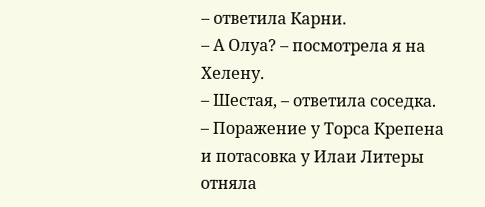– ответила Карни.
– А Олуа? – посмотрела я на Хелену.
– Шестая, – ответила соседка. – Поражение у Торса Крепена и потасовка у Илаи Литеры отняла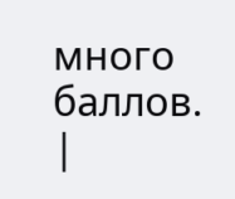много баллов. |